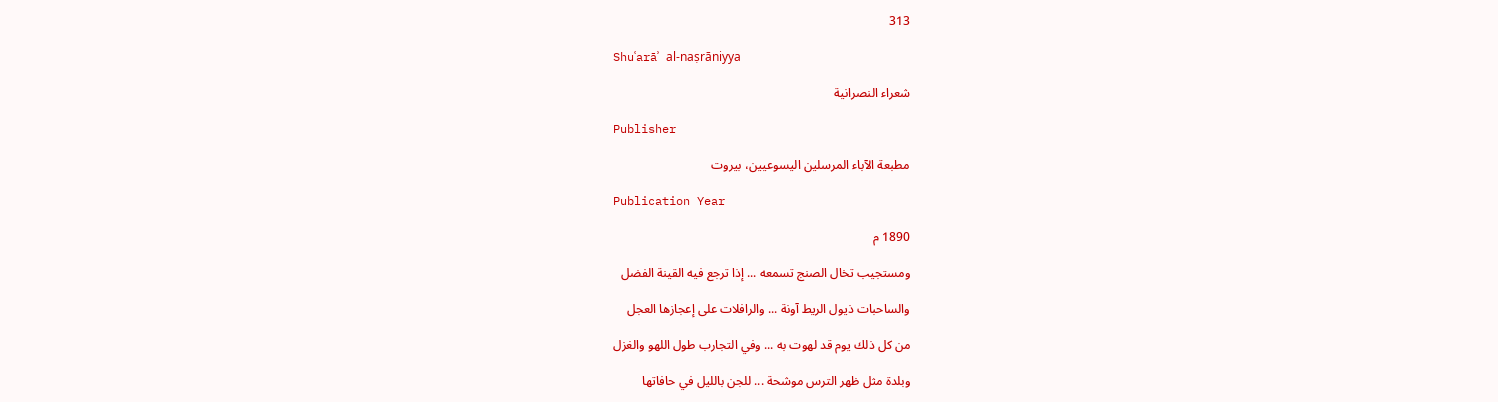313

Shuʿarāʾ al-naṣrāniyya

شعراء النصرانية

Publisher

مطبعة الآباء المرسلين اليسوعيين، بيروت

Publication Year

1890 م

ومستجيب تخال الصنج تسمعه ... إذا ترجع فيه القينة الفضل

والساحبات ذيول الريط آونة ... والرافلات على إعجازها العجل

من كل ذلك يوم قد لهوت به ... وفي التجارب طول اللهو والغزل

وبلدة مثل ظهر الترس موشحة ... للجن بالليل في حافاتها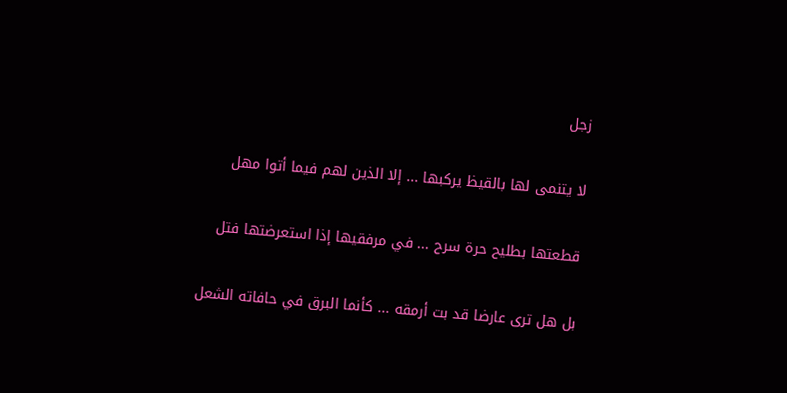زجل

لا يتنمى لها بالقيظ يركبها ... إلا الذين لهم فيما أتوا مهل

قطعتها بطليح حرة سرح ... في مرفقيها إذا استعرضتها فتل

بل هل ترى عارضا قد بت أرمقه ... كأنما البرق في حافاته الشعل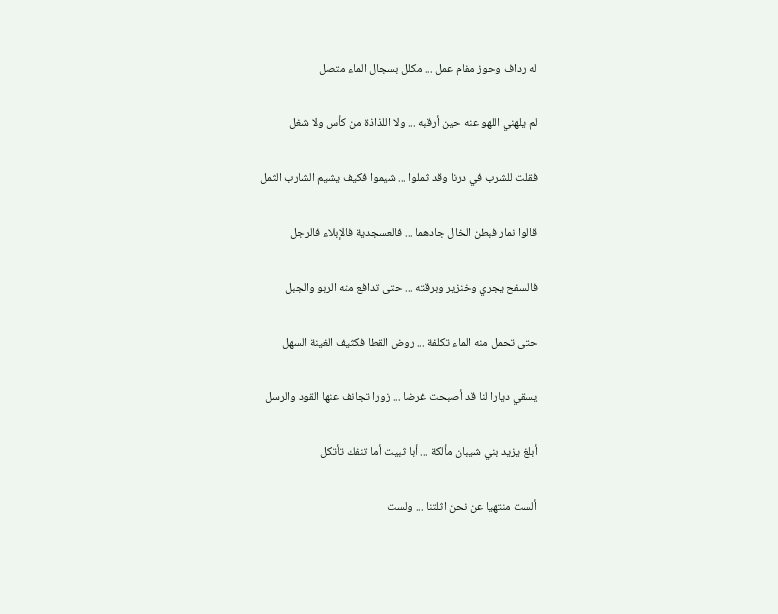له رداف وحوز مفام عمل ... مكلل بسجال الماء متصل

لم يلهني اللهو عنه حين أرقبه ... ولا اللذاذة من كأس ولا شغل

فقلت للشرب في درنا وقد ثملوا ... شيموا فكيف يشيم الشارب الثمل

قالوا نمار فبطن الخال جادهما ... فالعسجدية فالإبلاء فالرجل

فالسفح يجري وخنزير وبرقته ... حتى تدافع منه الربو والجبل

حتى تحمل منه الماء تكلفة ... روض القطا فكثيف الغينة السهل

يسقي ديارا لنا قد أصبحت غرضا ... زورا تجانف عنها القود والرسل

أبلغ يزيد بني شيبان مألكة ... أبا ثبيت أما تنفك تأتكل

ألست منتهيا عن نحن اثلتنا ... ولست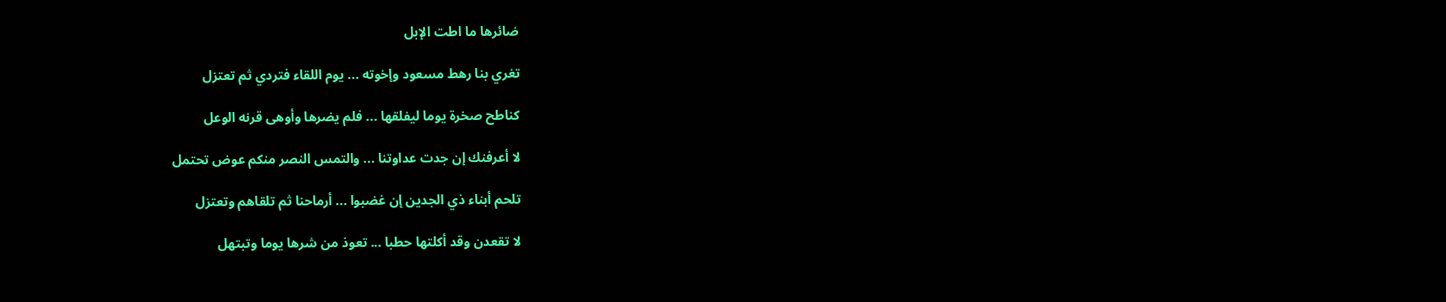ضائرها ما اطت الإبل

تغري بنا رهط مسعود وإخوته ... يوم اللقاء فتردي ثم تعتزل

كناطح صخرة يوما ليفلقها ... فلم يضرها وأوهى قرنه الوعل

لا أعرفنك إن جدت عداوتنا ... والتمس النصر منكم عوض تحتمل

تلحم أبناء ذي الجدين إن غضبوا ... أرماحنا ثم تلقاهم وتعتزل

لا تقعدن وقد أكلتها حطبا ... تعوذ من شرها يوما وتبتهل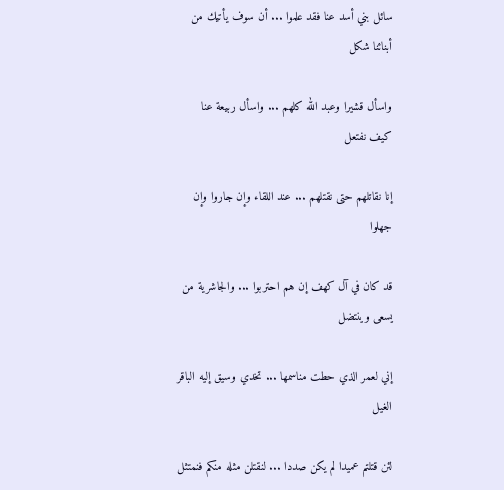سائل بني أسد عنا فقد علموا ... أن سوف يأتيك من أبنائنا شكل

واسأل قشيرا وعبد الله كلهم ... واسأل ربيعة عنا كيف نفتعل

إنا نقاتلهم حتى نقتلهم ... عند اللقاء وإن جاروا وإن جهلوا

قد كان في آل كهف إن هم احتربوا ... والجاشرية من يسعى وينتضل

إني لعمر الذي حطت مناسمها ... تخدي وسيق إليه الباقر الغيل

لئن قتلتم عميدا لم يكن صددا ... لنقتلن مثله منكم فنمتثل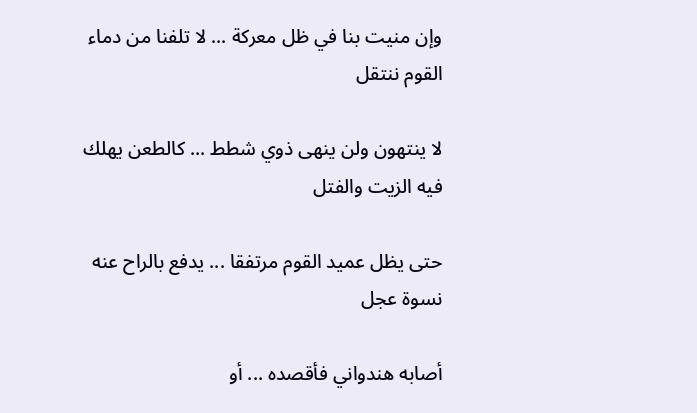وإن منيت بنا في ظل معركة ... لا تلفنا من دماء القوم ننتقل

لا ينتهون ولن ينهى ذوي شطط ... كالطعن يهلك فيه الزيت والفتل

حتى يظل عميد القوم مرتفقا ... يدفع بالراح عنه نسوة عجل

أصابه هندواني فأقصده ... أو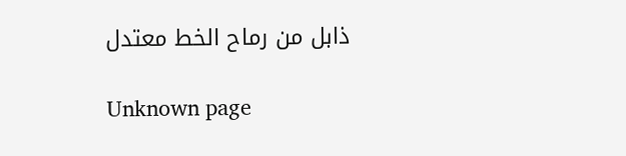ذابل من رماح الخط معتدل

Unknown page